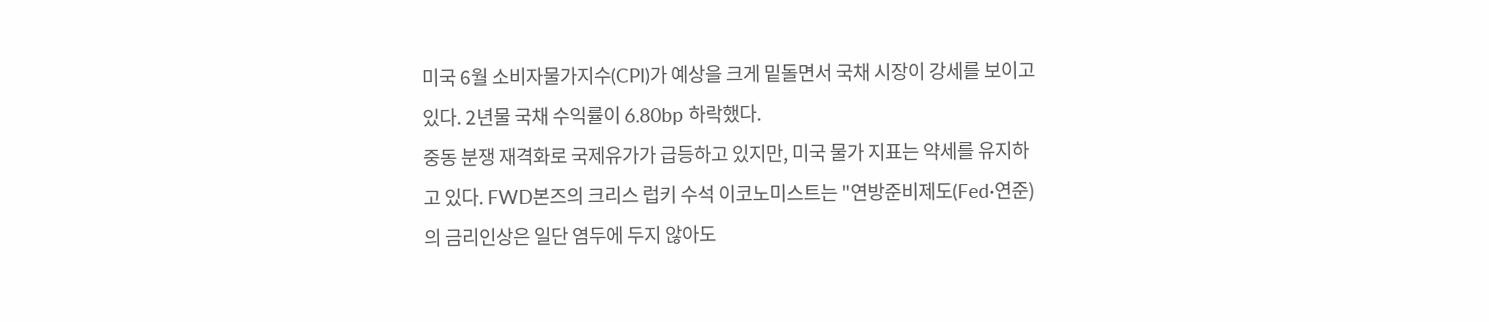미국 6월 소비자물가지수(CPI)가 예상을 크게 밑돌면서 국채 시장이 강세를 보이고 있다. 2년물 국채 수익률이 6.80bp 하락했다.
중동 분쟁 재격화로 국제유가가 급등하고 있지만, 미국 물가 지표는 약세를 유지하고 있다. FWD본즈의 크리스 럽키 수석 이코노미스트는 "연방준비제도(Fed·연준)의 금리인상은 일단 염두에 두지 않아도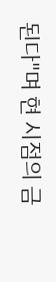된다"며 현 시점의 금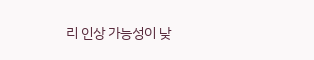리 인상 가능성이 낮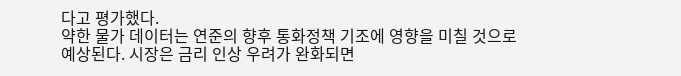다고 평가했다.
약한 물가 데이터는 연준의 향후 통화정책 기조에 영향을 미칠 것으로 예상된다. 시장은 금리 인상 우려가 완화되면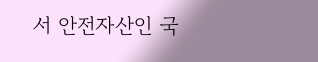서 안전자산인 국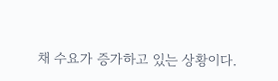채 수요가 증가하고 있는 상황이다.